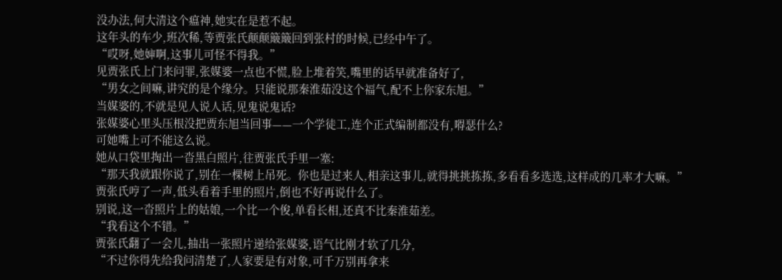没办法,何大清这个瘟神,她实在是惹不起。
这年头的车少,班次稀,等贾张氏颠颠簸簸回到张村的时候,已经中午了。
“哎呀,她婶啊,这事儿可怪不得我。”
见贾张氏上门来问罪,张媒婆一点也不慌,脸上堆着笑,嘴里的话早就准备好了,
“男女之间嘛,讲究的是个缘分。只能说那秦淮茹没这个福气,配不上你家东旭。”
当媒婆的,不就是见人说人话,见鬼说鬼话?
张媒婆心里头压根没把贾东旭当回事——一个学徒工,连个正式编制都没有,嘚瑟什么?
可她嘴上可不能这么说。
她从口袋里掏出一沓黑白照片,往贾张氏手里一塞:
“那天我就跟你说了,别在一棵树上吊死。你也是过来人,相亲这事儿,就得挑挑拣拣,多看看多选选,这样成的几率才大嘛。”
贾张氏哼了一声,低头看着手里的照片,倒也不好再说什么了。
别说,这一沓照片上的姑娘,一个比一个俊,单看长相,还真不比秦淮茹差。
“我看这个不错。”
贾张氏翻了一会儿,抽出一张照片递给张媒婆,语气比刚才软了几分,
“不过你得先给我问清楚了,人家要是有对象,可千万别再拿来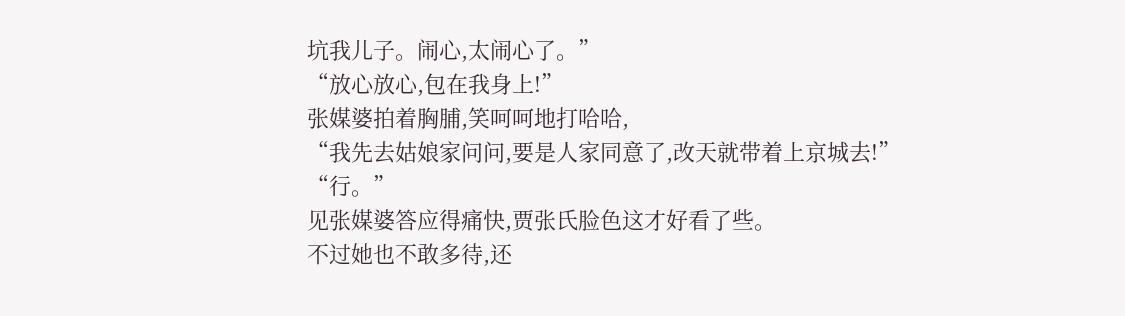坑我儿子。闹心,太闹心了。”
“放心放心,包在我身上!”
张媒婆拍着胸脯,笑呵呵地打哈哈,
“我先去姑娘家问问,要是人家同意了,改天就带着上京城去!”
“行。”
见张媒婆答应得痛快,贾张氏脸色这才好看了些。
不过她也不敢多待,还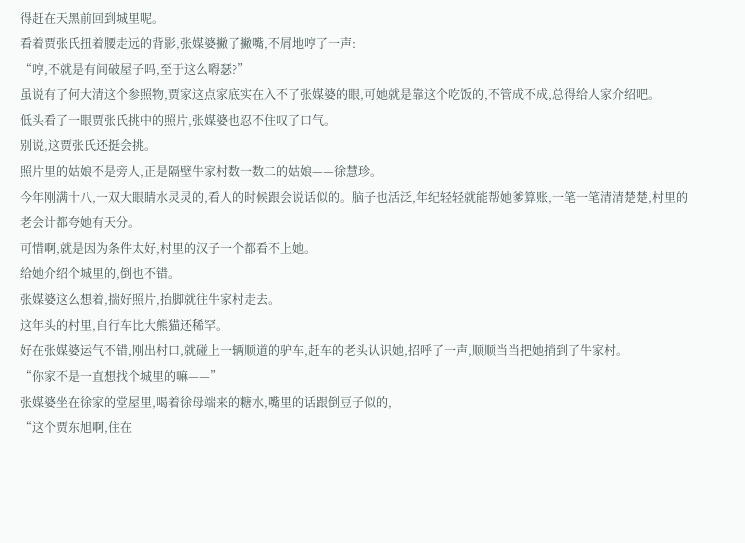得赶在天黑前回到城里呢。
看着贾张氏扭着腰走远的背影,张媒婆撇了撇嘴,不屑地哼了一声:
“哼,不就是有间破屋子吗,至于这么嘚瑟?”
虽说有了何大清这个参照物,贾家这点家底实在入不了张媒婆的眼,可她就是靠这个吃饭的,不管成不成,总得给人家介绍吧。
低头看了一眼贾张氏挑中的照片,张媒婆也忍不住叹了口气。
别说,这贾张氏还挺会挑。
照片里的姑娘不是旁人,正是隔壁牛家村数一数二的姑娘——徐慧珍。
今年刚满十八,一双大眼睛水灵灵的,看人的时候跟会说话似的。脑子也活泛,年纪轻轻就能帮她爹算账,一笔一笔清清楚楚,村里的老会计都夸她有天分。
可惜啊,就是因为条件太好,村里的汉子一个都看不上她。
给她介绍个城里的,倒也不错。
张媒婆这么想着,揣好照片,抬脚就往牛家村走去。
这年头的村里,自行车比大熊猫还稀罕。
好在张媒婆运气不错,刚出村口,就碰上一辆顺道的驴车,赶车的老头认识她,招呼了一声,顺顺当当把她捎到了牛家村。
“你家不是一直想找个城里的嘛——”
张媒婆坐在徐家的堂屋里,喝着徐母端来的糖水,嘴里的话跟倒豆子似的,
“这个贾东旭啊,住在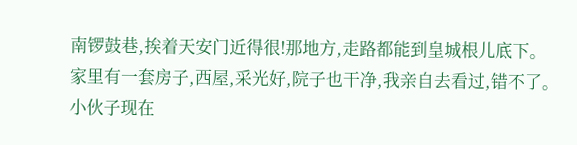南锣鼓巷,挨着天安门近得很!那地方,走路都能到皇城根儿底下。
家里有一套房子,西屋,采光好,院子也干净,我亲自去看过,错不了。小伙子现在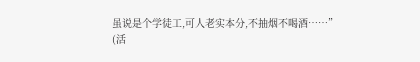虽说是个学徒工,可人老实本分,不抽烟不喝酒……”
(活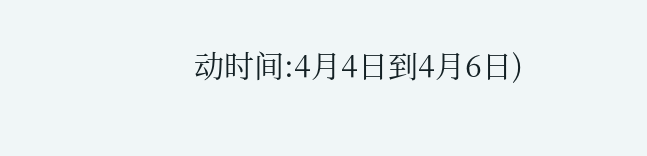动时间:4月4日到4月6日)